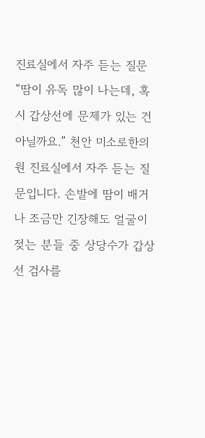진료실에서 자주 듣는 질문
“땀이 유독 많이 나는데, 혹시 갑상선에 문제가 있는 건 아닐까요.” 천안 미소로한의원 진료실에서 자주 듣는 질문입니다. 손발에 땀이 배거나 조금만 긴장해도 얼굴이 젖는 분들 중 상당수가 갑상선 검사를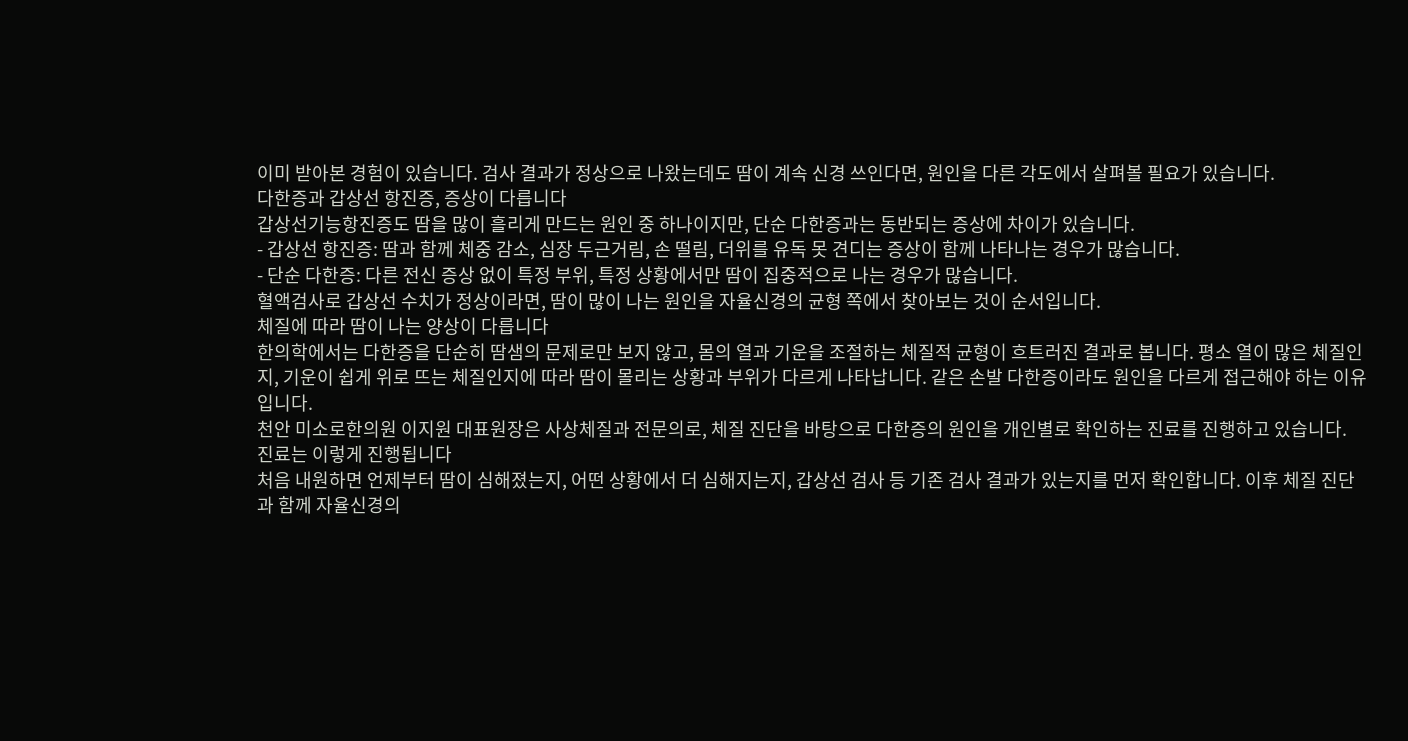이미 받아본 경험이 있습니다. 검사 결과가 정상으로 나왔는데도 땀이 계속 신경 쓰인다면, 원인을 다른 각도에서 살펴볼 필요가 있습니다.
다한증과 갑상선 항진증, 증상이 다릅니다
갑상선기능항진증도 땀을 많이 흘리게 만드는 원인 중 하나이지만, 단순 다한증과는 동반되는 증상에 차이가 있습니다.
- 갑상선 항진증: 땀과 함께 체중 감소, 심장 두근거림, 손 떨림, 더위를 유독 못 견디는 증상이 함께 나타나는 경우가 많습니다.
- 단순 다한증: 다른 전신 증상 없이 특정 부위, 특정 상황에서만 땀이 집중적으로 나는 경우가 많습니다.
혈액검사로 갑상선 수치가 정상이라면, 땀이 많이 나는 원인을 자율신경의 균형 쪽에서 찾아보는 것이 순서입니다.
체질에 따라 땀이 나는 양상이 다릅니다
한의학에서는 다한증을 단순히 땀샘의 문제로만 보지 않고, 몸의 열과 기운을 조절하는 체질적 균형이 흐트러진 결과로 봅니다. 평소 열이 많은 체질인지, 기운이 쉽게 위로 뜨는 체질인지에 따라 땀이 몰리는 상황과 부위가 다르게 나타납니다. 같은 손발 다한증이라도 원인을 다르게 접근해야 하는 이유입니다.
천안 미소로한의원 이지원 대표원장은 사상체질과 전문의로, 체질 진단을 바탕으로 다한증의 원인을 개인별로 확인하는 진료를 진행하고 있습니다.
진료는 이렇게 진행됩니다
처음 내원하면 언제부터 땀이 심해졌는지, 어떤 상황에서 더 심해지는지, 갑상선 검사 등 기존 검사 결과가 있는지를 먼저 확인합니다. 이후 체질 진단과 함께 자율신경의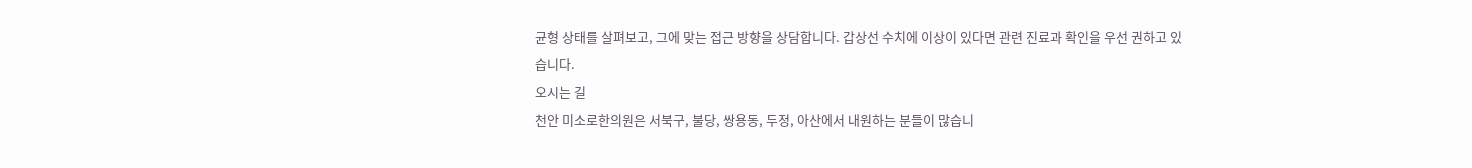균형 상태를 살펴보고, 그에 맞는 접근 방향을 상담합니다. 갑상선 수치에 이상이 있다면 관련 진료과 확인을 우선 권하고 있습니다.
오시는 길
천안 미소로한의원은 서북구, 불당, 쌍용동, 두정, 아산에서 내원하는 분들이 많습니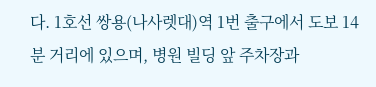다. 1호선 쌍용(나사렛대)역 1번 출구에서 도보 14분 거리에 있으며, 병원 빌딩 앞 주차장과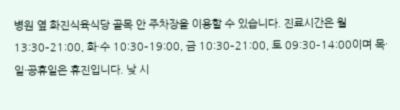병원 옆 화진식육식당 골목 안 주차장을 이용할 수 있습니다. 진료시간은 월 13:30–21:00, 화·수 10:30–19:00, 금 10:30–21:00, 토 09:30–14:00이며 목·일·공휴일은 휴진입니다. 낮 시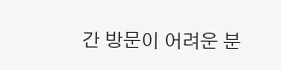간 방문이 어려운 분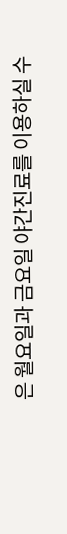은 월요일과 금요일 야간진료를 이용하실 수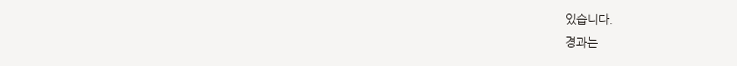있습니다.
경과는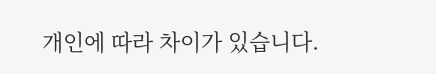개인에 따라 차이가 있습니다.